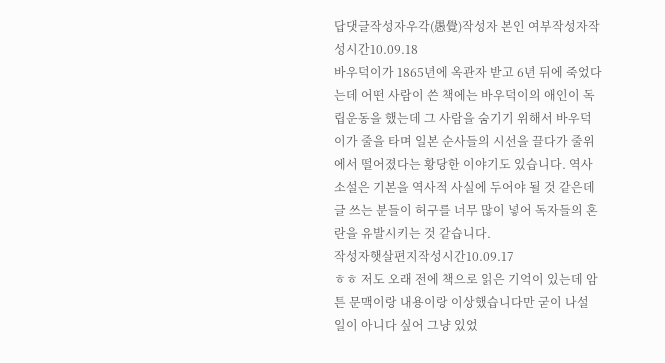답댓글작성자우각(愚覺)작성자 본인 여부작성자작성시간10.09.18
바우덕이가 1865년에 옥관자 받고 6년 뒤에 죽었다는데 어떤 사람이 쓴 책에는 바우덕이의 애인이 독립운동을 했는데 그 사람을 숨기기 위해서 바우덕이가 줄을 타며 일본 순사들의 시선을 끌다가 줄위에서 떨어졌다는 황당한 이야기도 있습니다. 역사 소설은 기본을 역사적 사실에 두어야 될 것 같은데 글 쓰는 분들이 허구를 너무 많이 넣어 독자들의 혼란을 유발시키는 것 같습니다.
작성자햇살편지작성시간10.09.17
ㅎㅎ 저도 오래 전에 책으로 읽은 기억이 있는데 암튼 문맥이랑 내용이랑 이상했습니다만 굳이 나설 일이 아니다 싶어 그냥 있었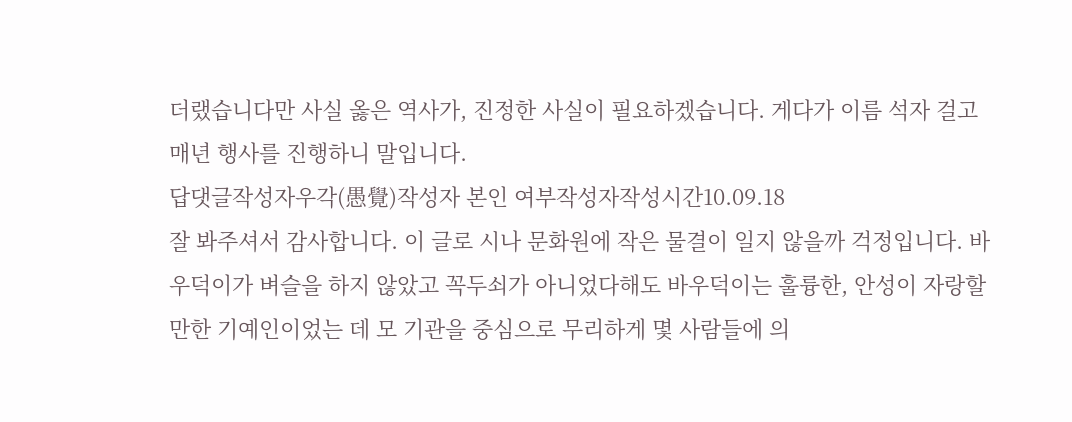더랬습니다만 사실 옳은 역사가, 진정한 사실이 필요하겠습니다. 게다가 이름 석자 걸고 매년 행사를 진행하니 말입니다.
답댓글작성자우각(愚覺)작성자 본인 여부작성자작성시간10.09.18
잘 봐주셔서 감사합니다. 이 글로 시나 문화원에 작은 물결이 일지 않을까 걱정입니다. 바우덕이가 벼슬을 하지 않았고 꼭두쇠가 아니었다해도 바우덕이는 훌륭한, 안성이 자랑할 만한 기예인이었는 데 모 기관을 중심으로 무리하게 몇 사람들에 의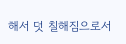해서 덧 칠해짐으로서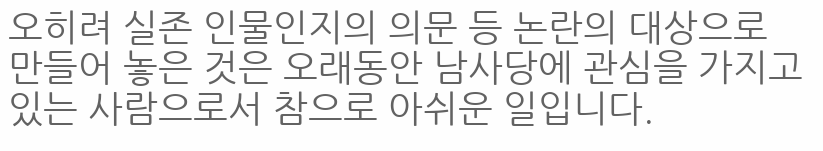오히려 실존 인물인지의 의문 등 논란의 대상으로 만들어 놓은 것은 오래동안 남사당에 관심을 가지고 있는 사람으로서 참으로 아쉬운 일입니다.